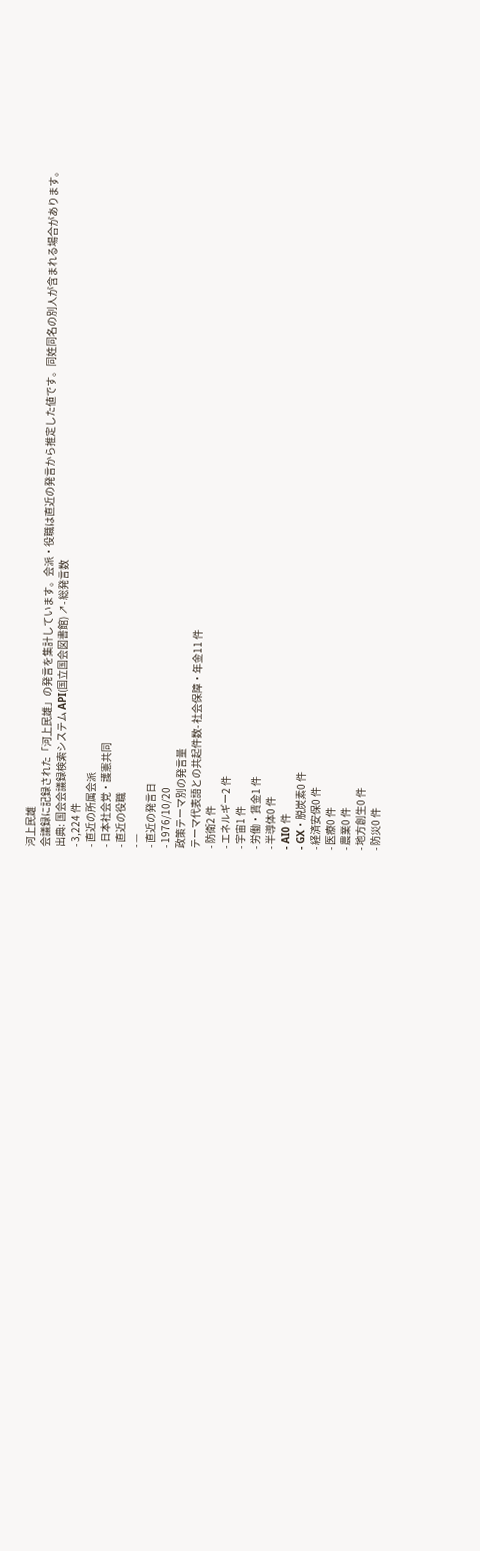河上民雄
会議録に記録された「河上民雄」の発言を集計しています。会派・役職は直近の発言から推定した値です。同姓同名の別人が含まれる場合があります。
出典: 国会会議録検索システム API(国立国会図書館) ↗- 総発言数
- 3,224 件
- 直近の所属会派
- 日本社会党・護憲共同
- 直近の役職
- —
- 直近の発言日
- 1976/10/20
政策テーマ別の発言量
テーマ代表語との共起件数- 社会保障・年金11 件
- 防衛2 件
- エネルギー2 件
- 宇宙1 件
- 労働・賃金1 件
- 半導体0 件
- AI0 件
- GX・脱炭素0 件
- 経済安保0 件
- 医療0 件
- 農業0 件
- 地方創生0 件
- 防災0 件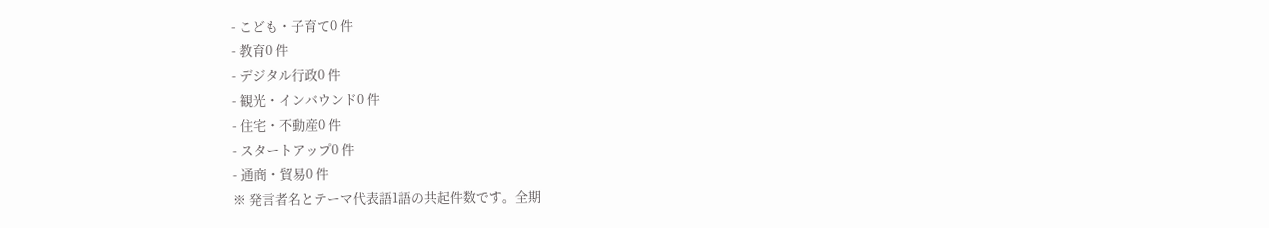- こども・子育て0 件
- 教育0 件
- デジタル行政0 件
- 観光・インバウンド0 件
- 住宅・不動産0 件
- スタートアップ0 件
- 通商・貿易0 件
※ 発言者名とテーマ代表語1語の共起件数です。全期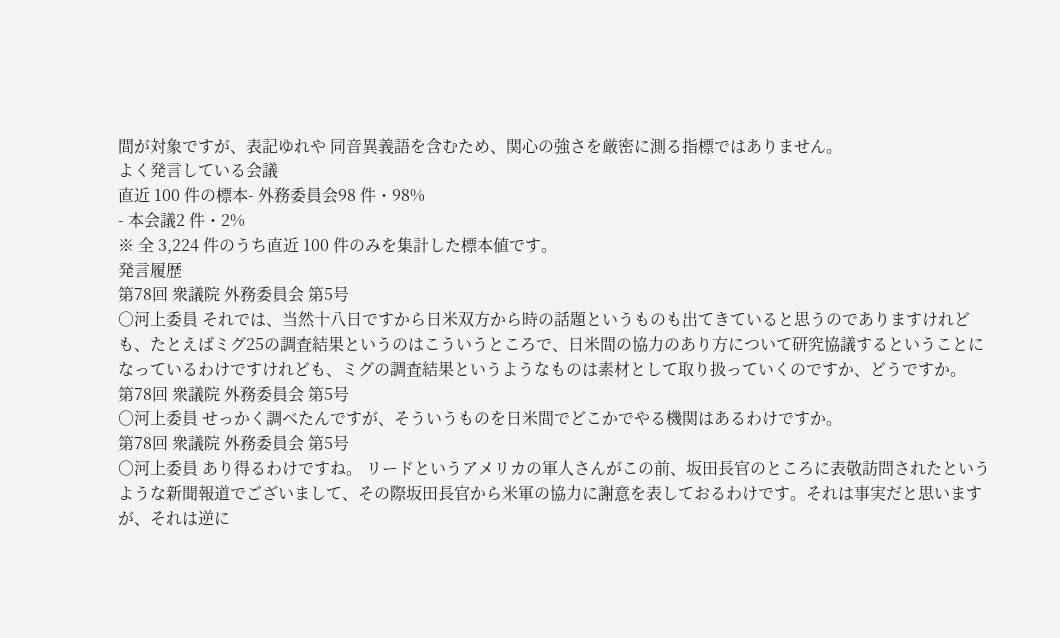間が対象ですが、表記ゆれや 同音異義語を含むため、関心の強さを厳密に測る指標ではありません。
よく発言している会議
直近 100 件の標本- 外務委員会98 件・98%
- 本会議2 件・2%
※ 全 3,224 件のうち直近 100 件のみを集計した標本値です。
発言履歴
第78回 衆議院 外務委員会 第5号
○河上委員 それでは、当然十八日ですから日米双方から時の話題というものも出てきていると思うのでありますけれども、たとえばミグ25の調査結果というのはこういうところで、日米間の協力のあり方について研究協議するということになっているわけですけれども、ミグの調査結果というようなものは素材として取り扱っていくのですか、どうですか。
第78回 衆議院 外務委員会 第5号
○河上委員 せっかく調べたんですが、そういうものを日米間でどこかでやる機関はあるわけですか。
第78回 衆議院 外務委員会 第5号
○河上委員 あり得るわけですね。 リードというアメリカの軍人さんがこの前、坂田長官のところに表敬訪問されたというような新聞報道でございまして、その際坂田長官から米軍の協力に謝意を表しておるわけです。それは事実だと思いますが、それは逆に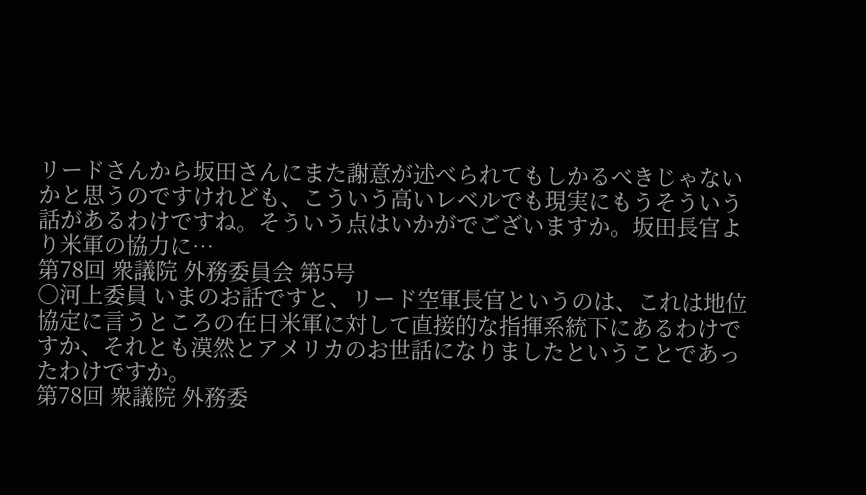リードさんから坂田さんにまた謝意が述べられてもしかるべきじゃないかと思うのですけれども、こういう高いレベルでも現実にもうそういう話があるわけですね。そういう点はいかがでございますか。坂田長官より米軍の協力に…
第78回 衆議院 外務委員会 第5号
○河上委員 いまのお話ですと、リード空軍長官というのは、これは地位協定に言うところの在日米軍に対して直接的な指揮系統下にあるわけですか、それとも漠然とアメリカのお世話になりましたということであったわけですか。
第78回 衆議院 外務委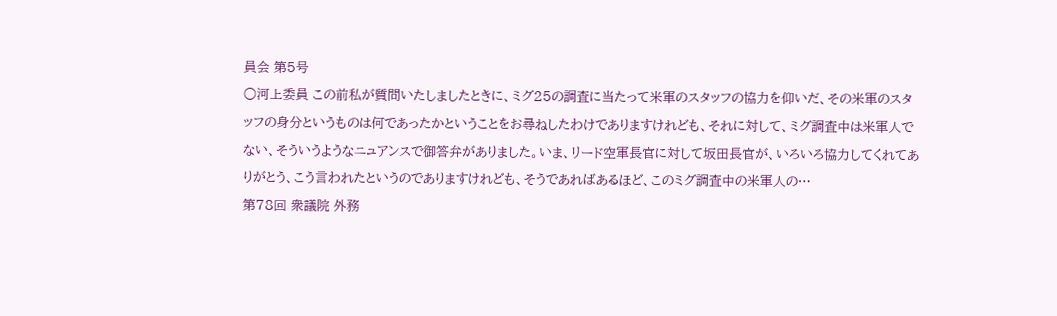員会 第5号
○河上委員 この前私が質問いたしましたときに、ミグ25の調査に当たって米軍のスタッフの協力を仰いだ、その米軍のスタッフの身分というものは何であったかということをお尋ねしたわけでありますけれども、それに対して、ミグ調査中は米軍人でない、そういうようなニュアンスで御答弁がありました。いま、リード空軍長官に対して坂田長官が、いろいろ協力してくれてありがとう、こう言われたというのでありますけれども、そうであればあるほど、このミグ調査中の米軍人の…
第78回 衆議院 外務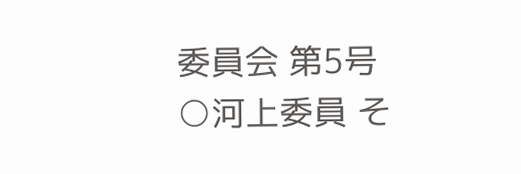委員会 第5号
○河上委員 そ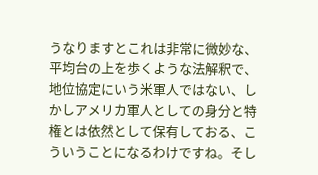うなりますとこれは非常に微妙な、平均台の上を歩くような法解釈で、地位協定にいう米軍人ではない、しかしアメリカ軍人としての身分と特権とは依然として保有しておる、こういうことになるわけですね。そし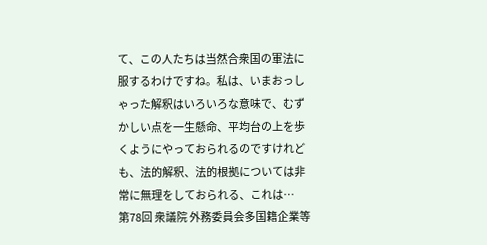て、この人たちは当然合衆国の軍法に服するわけですね。私は、いまおっしゃった解釈はいろいろな意味で、むずかしい点を一生懸命、平均台の上を歩くようにやっておられるのですけれども、法的解釈、法的根拠については非常に無理をしておられる、これは…
第78回 衆議院 外務委員会多国籍企業等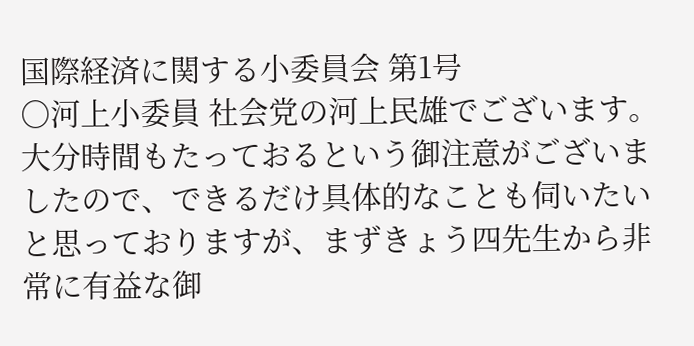国際経済に関する小委員会 第1号
○河上小委員 社会党の河上民雄でございます。 大分時間もたっておるという御注意がございましたので、できるだけ具体的なことも伺いたいと思っておりますが、まずきょう四先生から非常に有益な御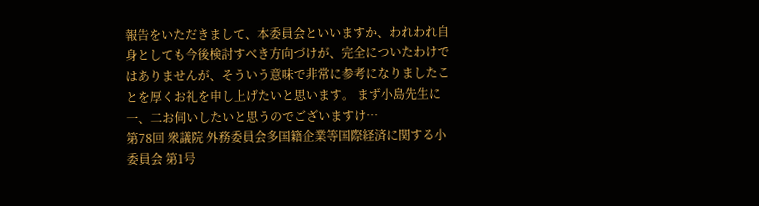報告をいただきまして、本委員会といいますか、われわれ自身としても今後検討すべき方向づけが、完全についたわけではありませんが、そういう意味で非常に参考になりましたことを厚くお礼を申し上げたいと思います。 まず小島先生に一、二お伺いしたいと思うのでございますけ…
第78回 衆議院 外務委員会多国籍企業等国際経済に関する小委員会 第1号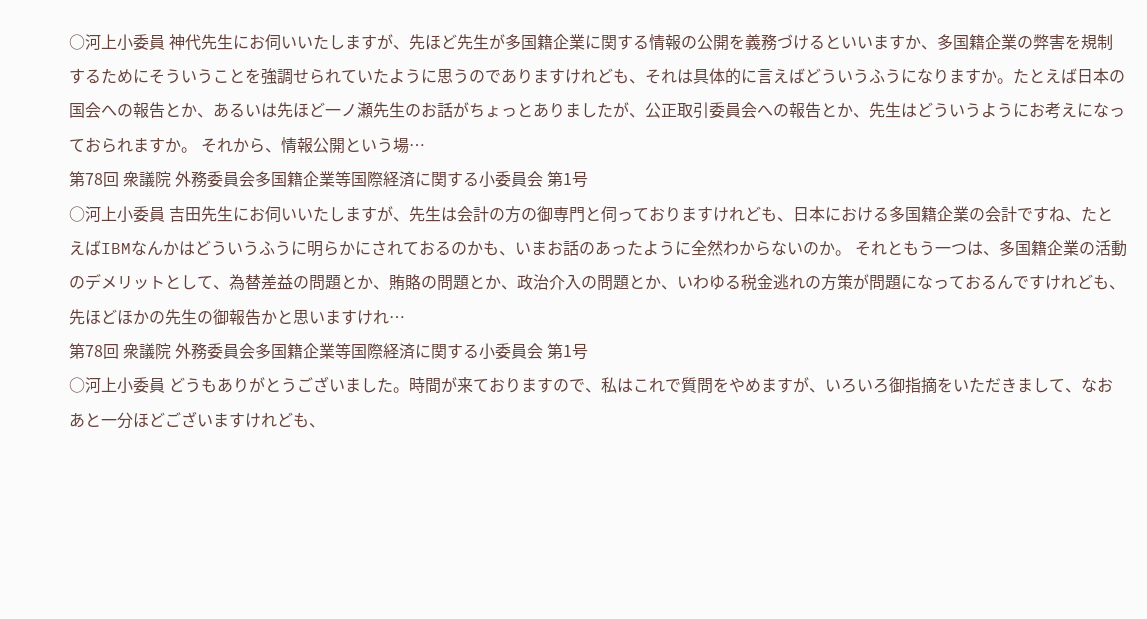○河上小委員 神代先生にお伺いいたしますが、先ほど先生が多国籍企業に関する情報の公開を義務づけるといいますか、多国籍企業の弊害を規制するためにそういうことを強調せられていたように思うのでありますけれども、それは具体的に言えばどういうふうになりますか。たとえば日本の国会への報告とか、あるいは先ほど一ノ瀬先生のお話がちょっとありましたが、公正取引委員会への報告とか、先生はどういうようにお考えになっておられますか。 それから、情報公開という場…
第78回 衆議院 外務委員会多国籍企業等国際経済に関する小委員会 第1号
○河上小委員 吉田先生にお伺いいたしますが、先生は会計の方の御専門と伺っておりますけれども、日本における多国籍企業の会計ですね、たとえばIBMなんかはどういうふうに明らかにされておるのかも、いまお話のあったように全然わからないのか。 それともう一つは、多国籍企業の活動のデメリットとして、為替差益の問題とか、賄賂の問題とか、政治介入の問題とか、いわゆる税金逃れの方策が問題になっておるんですけれども、先ほどほかの先生の御報告かと思いますけれ…
第78回 衆議院 外務委員会多国籍企業等国際経済に関する小委員会 第1号
○河上小委員 どうもありがとうございました。時間が来ておりますので、私はこれで質問をやめますが、いろいろ御指摘をいただきまして、なおあと一分ほどございますけれども、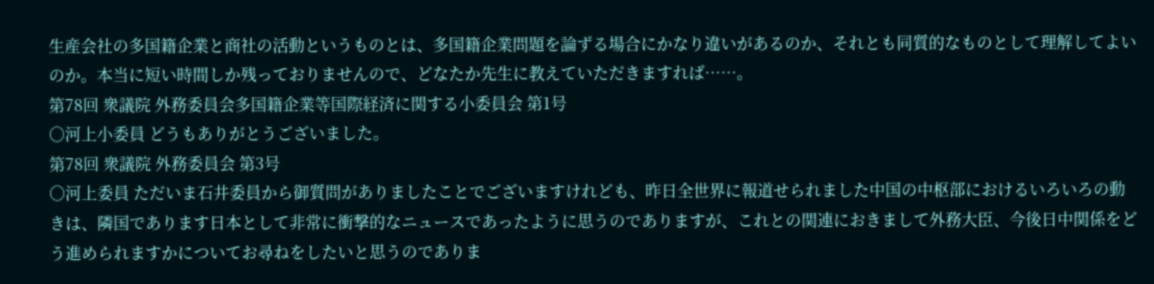生産会社の多国籍企業と商社の活動というものとは、多国籍企業問題を論ずる場合にかなり違いがあるのか、それとも同質的なものとして理解してよいのか。本当に短い時間しか残っておりませんので、どなたか先生に教えていただきますれば……。
第78回 衆議院 外務委員会多国籍企業等国際経済に関する小委員会 第1号
○河上小委員 どうもありがとうございました。
第78回 衆議院 外務委員会 第3号
○河上委員 ただいま石井委員から御質問がありましたことでございますけれども、昨日全世界に報道せられました中国の中枢部におけるいろいろの動きは、隣国であります日本として非常に衝撃的なニュースであったように思うのでありますが、これとの関連におきまして外務大臣、今後日中関係をどう進められますかについてお尋ねをしたいと思うのでありま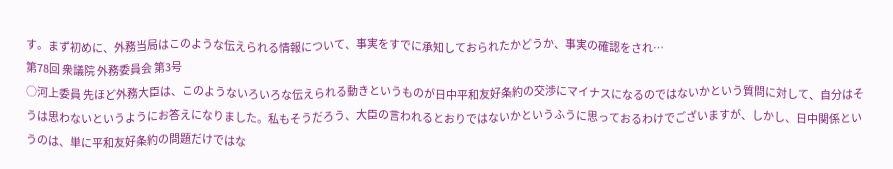す。まず初めに、外務当局はこのような伝えられる情報について、事実をすでに承知しておられたかどうか、事実の確認をされ…
第78回 衆議院 外務委員会 第3号
○河上委員 先ほど外務大臣は、このようないろいろな伝えられる動きというものが日中平和友好条約の交渉にマイナスになるのではないかという質問に対して、自分はそうは思わないというようにお答えになりました。私もそうだろう、大臣の言われるとおりではないかというふうに思っておるわけでございますが、しかし、日中関係というのは、単に平和友好条約の問題だけではな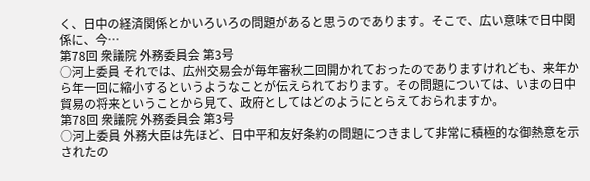く、日中の経済関係とかいろいろの問題があると思うのであります。そこで、広い意味で日中関係に、今…
第78回 衆議院 外務委員会 第3号
○河上委員 それでは、広州交易会が毎年審秋二回開かれておったのでありますけれども、来年から年一回に縮小するというようなことが伝えられております。その問題については、いまの日中貿易の将来ということから見て、政府としてはどのようにとらえておられますか。
第78回 衆議院 外務委員会 第3号
○河上委員 外務大臣は先ほど、日中平和友好条約の問題につきまして非常に積極的な御熱意を示されたの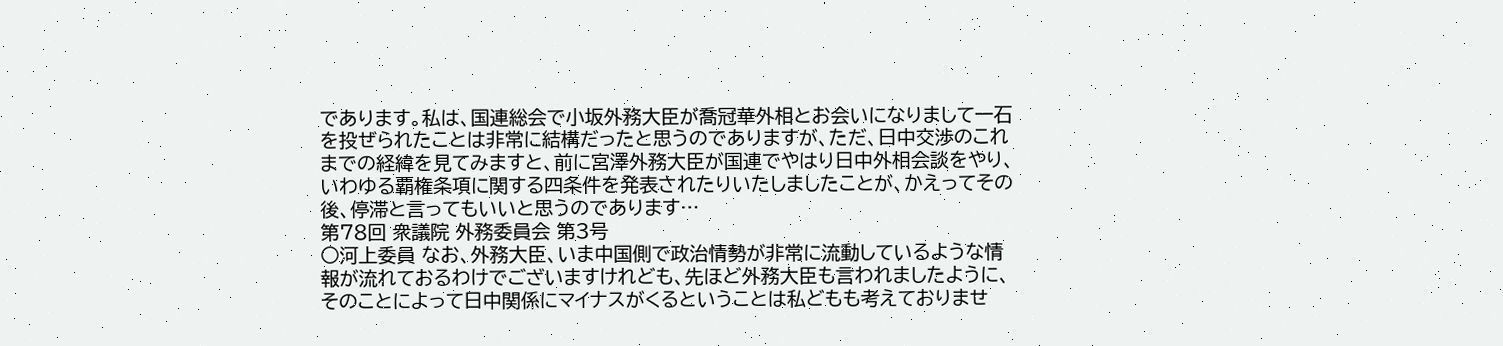であります。私は、国連総会で小坂外務大臣が喬冠華外相とお会いになりまして一石を投ぜられたことは非常に結構だったと思うのでありますが、ただ、日中交渉のこれまでの経緯を見てみますと、前に宮澤外務大臣が国連でやはり日中外相会談をやり、いわゆる覇権条項に関する四条件を発表されたりいたしましたことが、かえってその後、停滞と言ってもいいと思うのであります…
第78回 衆議院 外務委員会 第3号
○河上委員 なお、外務大臣、いま中国側で政治情勢が非常に流動しているような情報が流れておるわけでございますけれども、先ほど外務大臣も言われましたように、そのことによって日中関係にマイナスがくるということは私どもも考えておりませ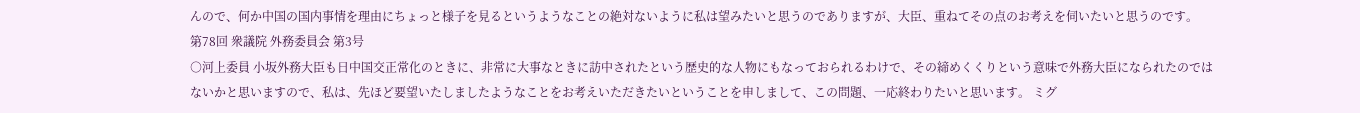んので、何か中国の国内事情を理由にちょっと様子を見るというようなことの絶対ないように私は望みたいと思うのでありますが、大臣、重ねてその点のお考えを伺いたいと思うのです。
第78回 衆議院 外務委員会 第3号
○河上委員 小坂外務大臣も日中国交正常化のときに、非常に大事なときに訪中されたという歴史的な人物にもなっておられるわけで、その締めくくりという意味で外務大臣になられたのではないかと思いますので、私は、先ほど要望いたしましたようなことをお考えいただきたいということを申しまして、この問題、一応終わりたいと思います。 ミグ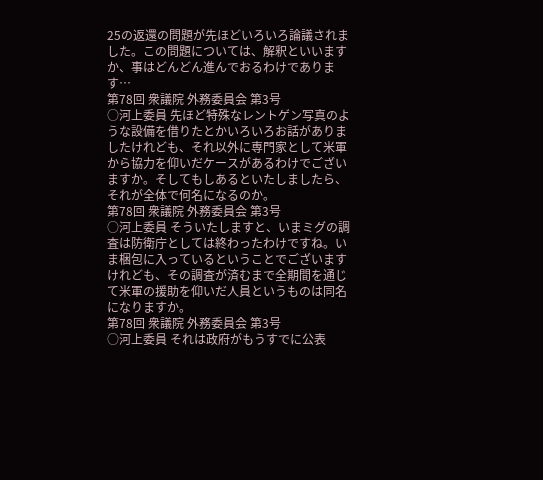25の返還の問題が先ほどいろいろ論議されました。この問題については、解釈といいますか、事はどんどん進んでおるわけであります…
第78回 衆議院 外務委員会 第3号
○河上委員 先ほど特殊なレントゲン写真のような設備を借りたとかいろいろお話がありましたけれども、それ以外に専門家として米軍から協力を仰いだケースがあるわけでございますか。そしてもしあるといたしましたら、それが全体で何名になるのか。
第78回 衆議院 外務委員会 第3号
○河上委員 そういたしますと、いまミグの調査は防衛庁としては終わったわけですね。いま梱包に入っているということでございますけれども、その調査が済むまで全期間を通じて米軍の援助を仰いだ人員というものは同名になりますか。
第78回 衆議院 外務委員会 第3号
○河上委員 それは政府がもうすでに公表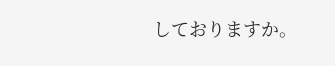しておりますか。